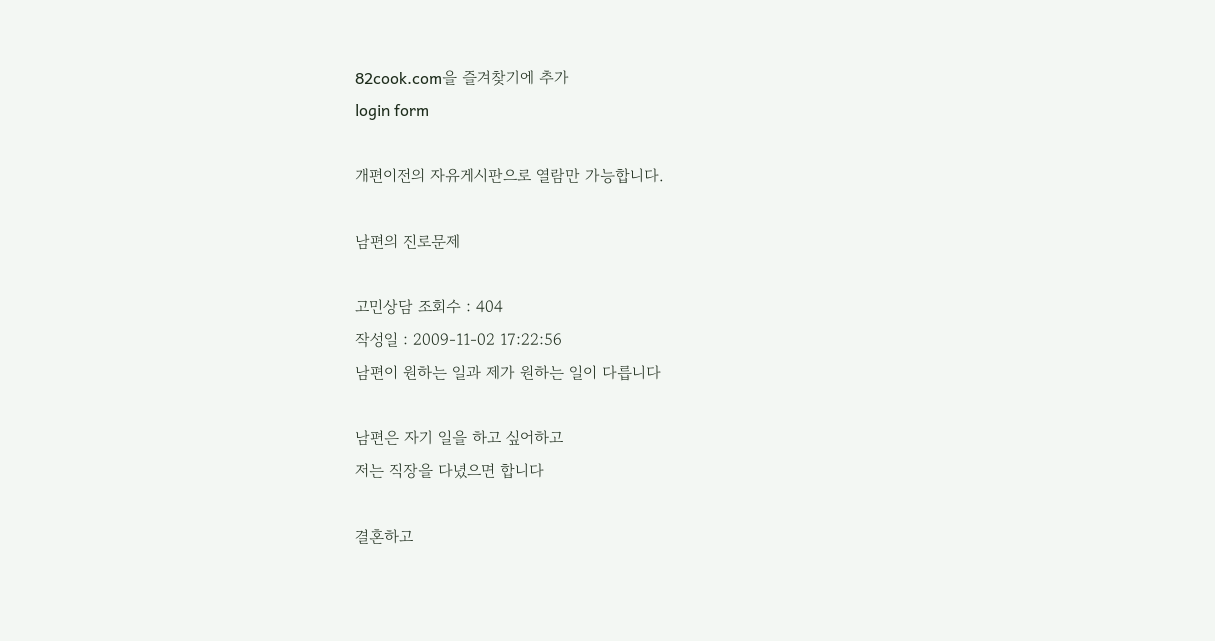82cook.com을 즐겨찾기에 추가
login form

개편이전의 자유게시판으로 열람만 가능합니다.

남편의 진로문제

고민상담 조회수 : 404
작성일 : 2009-11-02 17:22:56
남편이 원하는 일과 제가 원하는 일이 다릅니다

남편은 자기 일을 하고 싶어하고
저는 직장을 다녔으면 합니다

결혼하고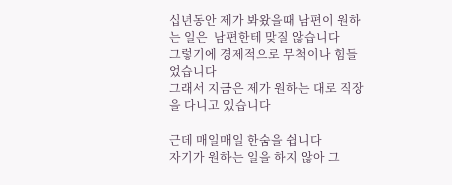십년동안 제가 봐왔을때 남편이 원하는 일은  남편한테 맞질 않습니다
그렇기에 경제적으로 무척이나 힘들었습니다
그래서 지금은 제가 원하는 대로 직장을 다니고 있습니다

근데 매일매일 한숨을 쉽니다
자기가 원하는 일을 하지 않아 그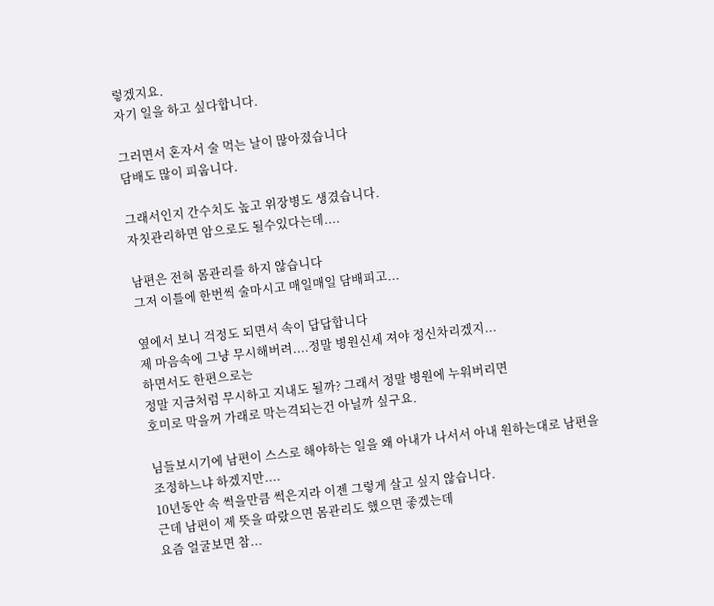렇겠지요.
자기 일을 하고 싶다합니다.

그러면서 혼자서 술 먹는 날이 많아졌습니다
담배도 많이 피웁니다.

그래서인지 간수치도 높고 위장병도 생겼습니다.
자칫관리하면 암으로도 될수있다는데....

남편은 전혀 몸관리를 하지 않습니다
그저 이틀에 한번씩 술마시고 매일매일 담배피고...

옆에서 보니 걱정도 되면서 속이 답답합니다
제 마음속에 그냥 무시해버려....정말 병원신세 져야 정신차리겠지...
하면서도 한편으로는
정말 지금처럼 무시하고 지내도 될까? 그래서 정말 병원에 누워버리면
호미로 막을꺼 가래로 막는격되는건 아닐까 싶구요.

님들보시기에 남편이 스스로 해야하는 일을 왜 아내가 나서서 아내 원하는대로 남편을
조정하느냐 하겠지만....
10년동안 속 썩을만큼 썩은지라 이젠 그렇게 살고 싶지 않습니다.
근데 남편이 제 뜻을 따랐으면 몸관리도 했으면 좋겠는데
요즘 얼굴보면 참...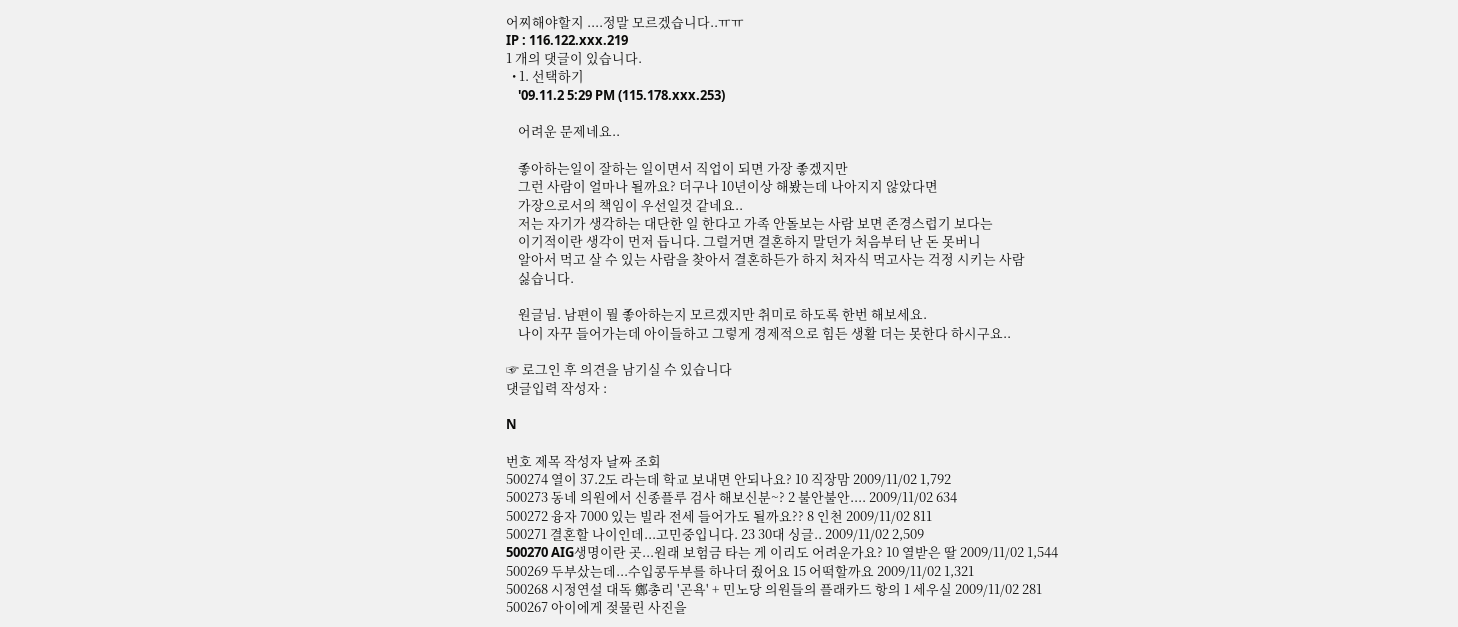어찌해야할지 ....정말 모르겠습니다..ㅠㅠ
IP : 116.122.xxx.219
1 개의 댓글이 있습니다.
  • 1. 선택하기
    '09.11.2 5:29 PM (115.178.xxx.253)

    어려운 문제네요..

    좋아하는일이 잘하는 일이면서 직업이 되면 가장 좋겠지만
    그런 사람이 얼마나 될까요? 더구나 10년이상 해봤는데 나아지지 않았다면
    가장으로서의 책임이 우선일것 같네요..
    저는 자기가 생각하는 대단한 일 한다고 가족 안돌보는 사람 보면 존경스럽기 보다는
    이기적이란 생각이 먼저 듭니다. 그럴거면 결혼하지 말던가 처음부터 난 돈 못버니
    알아서 먹고 살 수 있는 사람을 찾아서 결혼하든가 하지 처자식 먹고사는 걱정 시키는 사람
    싫습니다.

    원글님. 남편이 뭘 좋아하는지 모르겠지만 취미로 하도록 한번 해보세요.
    나이 자꾸 들어가는데 아이들하고 그렇게 경제적으로 힘든 생활 더는 못한다 하시구요..

☞ 로그인 후 의견을 남기실 수 있습니다
댓글입력 작성자 :

N

번호 제목 작성자 날짜 조회
500274 열이 37.2도 라는데 학교 보내면 안되나요? 10 직장맘 2009/11/02 1,792
500273 동네 의원에서 신종플루 검사 해보신분~? 2 불안불안.... 2009/11/02 634
500272 융자 7000 있는 빌라 전세 들어가도 될까요?? 8 인천 2009/11/02 811
500271 결혼할 나이인데...고민중입니다. 23 30대 싱글.. 2009/11/02 2,509
500270 AIG생명이란 곳...원래 보험금 타는 게 이리도 어려운가요? 10 열받은 딸 2009/11/02 1,544
500269 두부샀는데...수입콩두부를 하나더 줬어요 15 어떡할까요 2009/11/02 1,321
500268 시정연설 대독 鄭총리 '곤욕' + 민노당 의원들의 플래카드 항의 1 세우실 2009/11/02 281
500267 아이에게 젖물린 사진을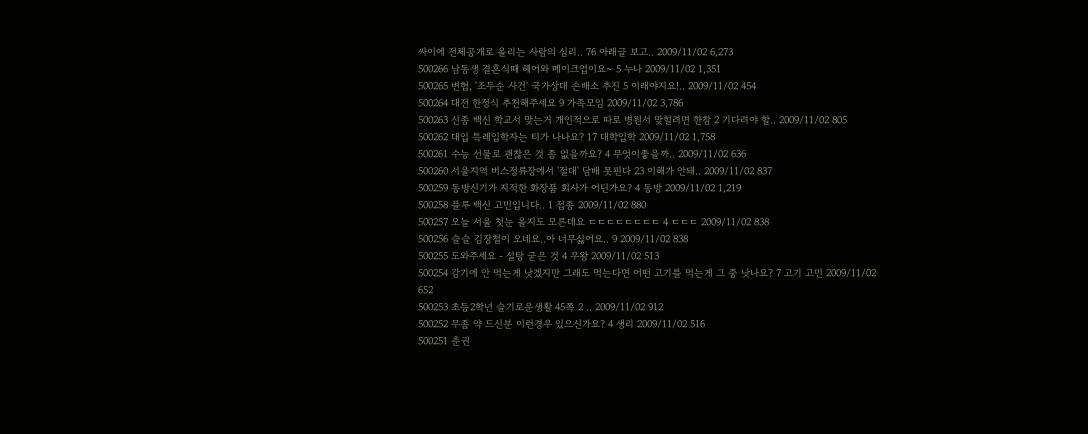싸이에 전체공개로 올리는 사람의 심리.. 76 아래글 보고.. 2009/11/02 6,273
500266 남동생 결혼식때 헤어와 메이크업이요~ 5 누나 2009/11/02 1,351
500265 변협, '조두순 사건' 국가상대 손배소 추진 5 이래야지요!.. 2009/11/02 454
500264 대전 한정식 추천해주세요 9 가족모임 2009/11/02 3,786
500263 신종 백신 학교서 맞는거 개인적으로 따로 병원서 맞힐려면 한참 2 기다려야 할.. 2009/11/02 805
500262 대입 특례입학자는 티가 나나요? 17 대학입학 2009/11/02 1,758
500261 수능 선물로 괜찮은 것 좀 없을까요? 4 무엇이좋을까.. 2009/11/02 636
500260 서울지역 버스정류장에서 '절대' 담배 못핀다 23 이해가 안돼.. 2009/11/02 837
500259 동방신기가 지적한 화장품 회사가 어딘가요? 4 동방 2009/11/02 1,219
500258 플루 백신 고민입니다.. 1 접종 2009/11/02 880
500257 오늘 서울 첫눈 올지도 모른데요 ㄷㄷㄷㄷㄷㄷㄷㄷ 4 ㄷㄷㄷ 2009/11/02 838
500256 슬슬 김장철이 오네요..아 너무싫어요.. 9 2009/11/02 838
500255 도와주세요 - 설탕 굳은 것 4 우왕 2009/11/02 513
500254 감기에 안 먹는게 낫겠지만 그래도 먹는다면 어떤 고기를 먹는게 그 중 낫나요? 7 고기 고민 2009/11/02 652
500253 초등2학년 슬기로운생활 45쪽 2 .. 2009/11/02 912
500252 무좀 약 드신분 이런경우 있으신가요? 4 생리 2009/11/02 516
500251 춘권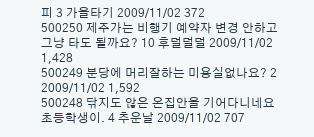피 3 가을타기 2009/11/02 372
500250 제주가는 비행기 예약자 변경 안하고 그냥 타도 될까요? 10 후덜덜덜 2009/11/02 1,428
500249 분당에 머리잘하는 미용실없나요? 2 2009/11/02 1,592
500248 닦지도 않은 온집안을 기어다니네요 초등학생이. 4 추운날 2009/11/02 707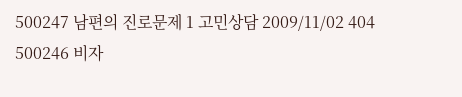500247 남편의 진로문제 1 고민상담 2009/11/02 404
500246 비자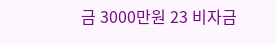금 3000만원 23 비자금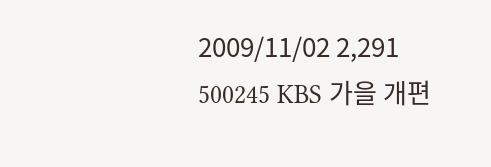2009/11/02 2,291
500245 KBS 가을 개편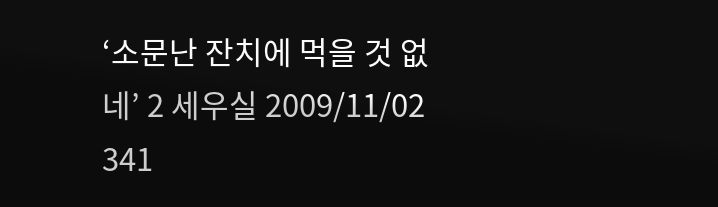‘소문난 잔치에 먹을 것 없네’ 2 세우실 2009/11/02 341